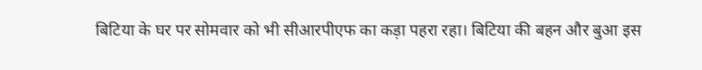बिटिया के घर पर सोमवार को भी सीआरपीएफ का कड़ा पहरा रहा। बिटिया की बहन और बुआ इस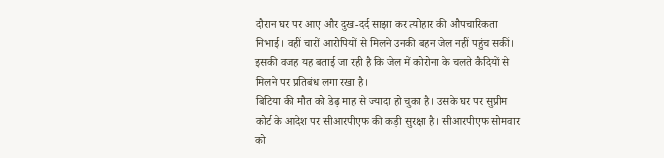दौरान घर पर आए और दुख-दर्द साझा कर त्योहार की औपचारिकता निभाई। वहीं चारों आरोपियों से मिलने उनकी बहन जेल नहीं पहुंच सकीं। इसकी वजह यह बताई जा रही है कि जेल में कोरोना के चलते कैदियों से मिलने पर प्रतिबंध लगा रखा है।
बिटिया की मौत को डेढ़ माह से ज्यादा हो चुका है। उसके घर पर सुप्रीम कोर्ट के आदेश पर सीआरपीएफ की कड़ी सुरक्षा है। सीआरपीएफ सोमवार को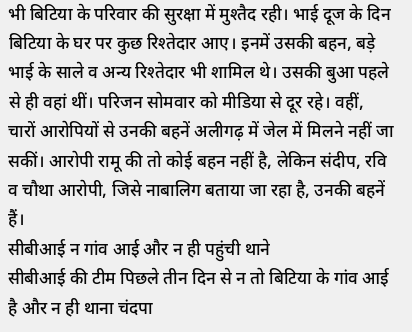भी बिटिया के परिवार की सुरक्षा में मुश्तैद रही। भाई दूज के दिन बिटिया के घर पर कुछ रिश्तेदार आए। इनमें उसकी बहन, बड़े भाई के साले व अन्य रिश्तेदार भी शामिल थे। उसकी बुआ पहले से ही वहां थीं। परिजन सोमवार को मीडिया से दूर रहे। वहीं, चारों आरोपियों से उनकी बहनें अलीगढ़ में जेल में मिलने नहीं जा सकीं। आरोपी रामू की तो कोई बहन नहीं है, लेकिन संदीप, रवि व चौथा आरोपी, जिसे नाबालिग बताया जा रहा है, उनकी बहनें हैं।
सीबीआई न गांव आई और न ही पहुंची थाने
सीबीआई की टीम पिछले तीन दिन से न तो बिटिया के गांव आई है और न ही थाना चंदपा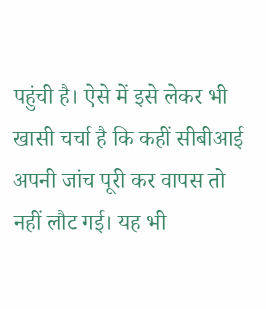पहुंची है। ऐसे में इसे लेकर भी खासी चर्चा है कि कहीं सीबीआई अपनी जांच पूरी कर वापस तो नहीं लौट गई। यह भी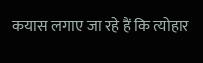कयास लगाए जा रहे हैं कि त्योहार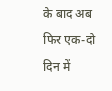के बाद अब फिर एक-दो दिन में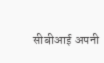सीबीआई अपनी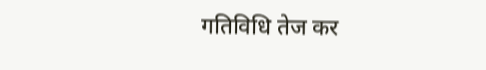गतिविधि तेज कर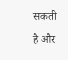सकती है और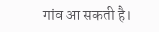गांव आ सकती है।